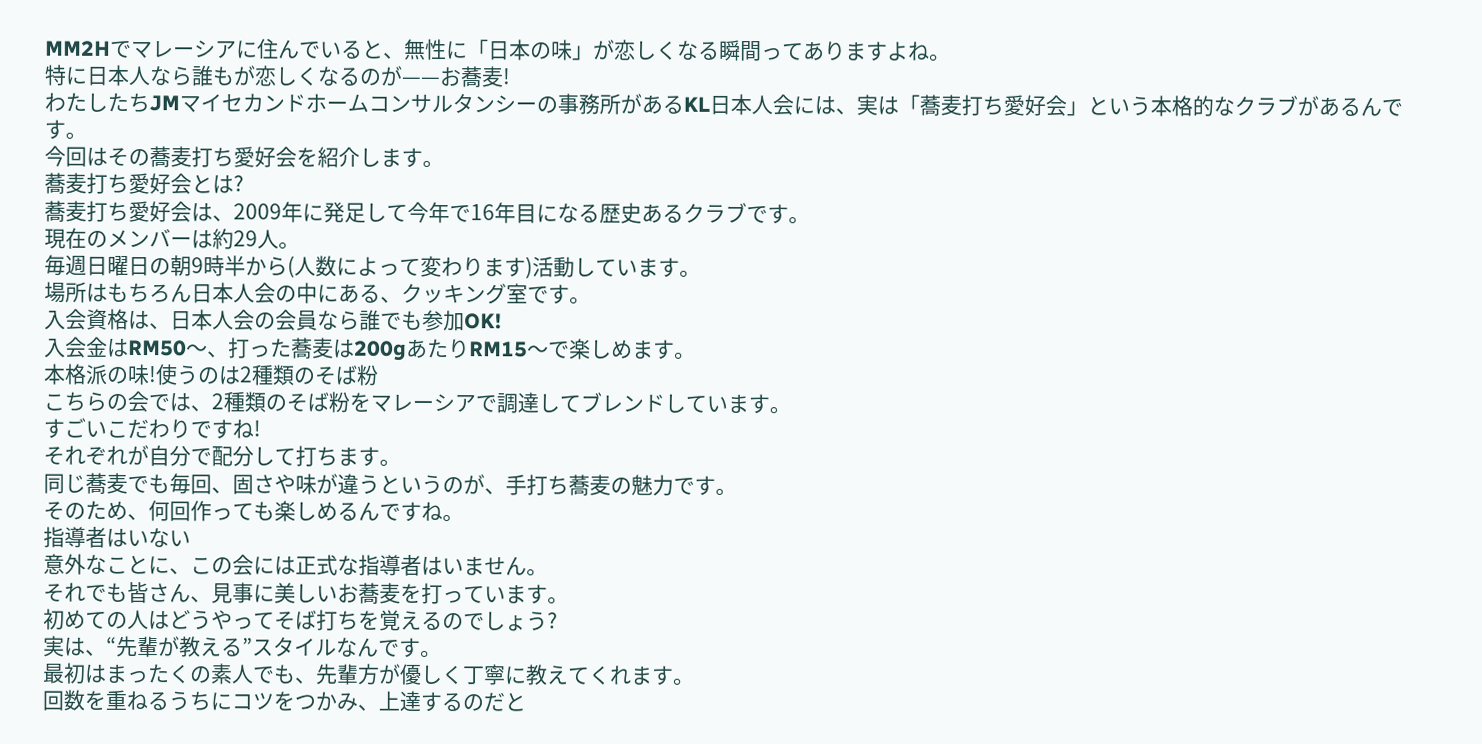MM2Hでマレーシアに住んでいると、無性に「日本の味」が恋しくなる瞬間ってありますよね。
特に日本人なら誰もが恋しくなるのが——お蕎麦!
わたしたちJMマイセカンドホームコンサルタンシーの事務所があるKL日本人会には、実は「蕎麦打ち愛好会」という本格的なクラブがあるんです。
今回はその蕎麦打ち愛好会を紹介します。
蕎麦打ち愛好会とは?
蕎麦打ち愛好会は、2009年に発足して今年で16年目になる歴史あるクラブです。
現在のメンバーは約29人。
毎週日曜日の朝9時半から(人数によって変わります)活動しています。
場所はもちろん日本人会の中にある、クッキング室です。
入会資格は、日本人会の会員なら誰でも参加OK!
入会金はRM50〜、打った蕎麦は200gあたりRM15〜で楽しめます。
本格派の味!使うのは2種類のそば粉
こちらの会では、2種類のそば粉をマレーシアで調達してブレンドしています。
すごいこだわりですね!
それぞれが自分で配分して打ちます。
同じ蕎麦でも毎回、固さや味が違うというのが、手打ち蕎麦の魅力です。
そのため、何回作っても楽しめるんですね。
指導者はいない
意外なことに、この会には正式な指導者はいません。
それでも皆さん、見事に美しいお蕎麦を打っています。
初めての人はどうやってそば打ちを覚えるのでしょう?
実は、“先輩が教える”スタイルなんです。
最初はまったくの素人でも、先輩方が優しく丁寧に教えてくれます。
回数を重ねるうちにコツをつかみ、上達するのだと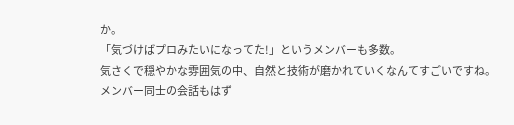か。
「気づけばプロみたいになってた!」というメンバーも多数。
気さくで穏やかな雰囲気の中、自然と技術が磨かれていくなんてすごいですね。
メンバー同士の会話もはず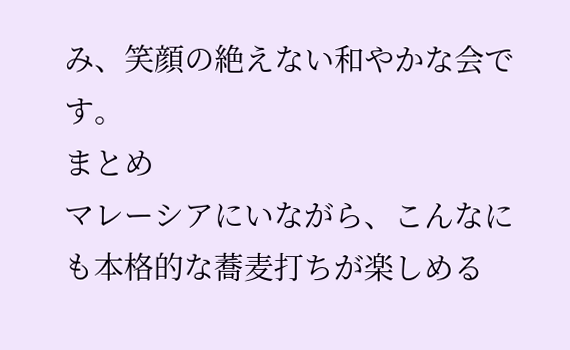み、笑顔の絶えない和やかな会です。
まとめ
マレーシアにいながら、こんなにも本格的な蕎麦打ちが楽しめる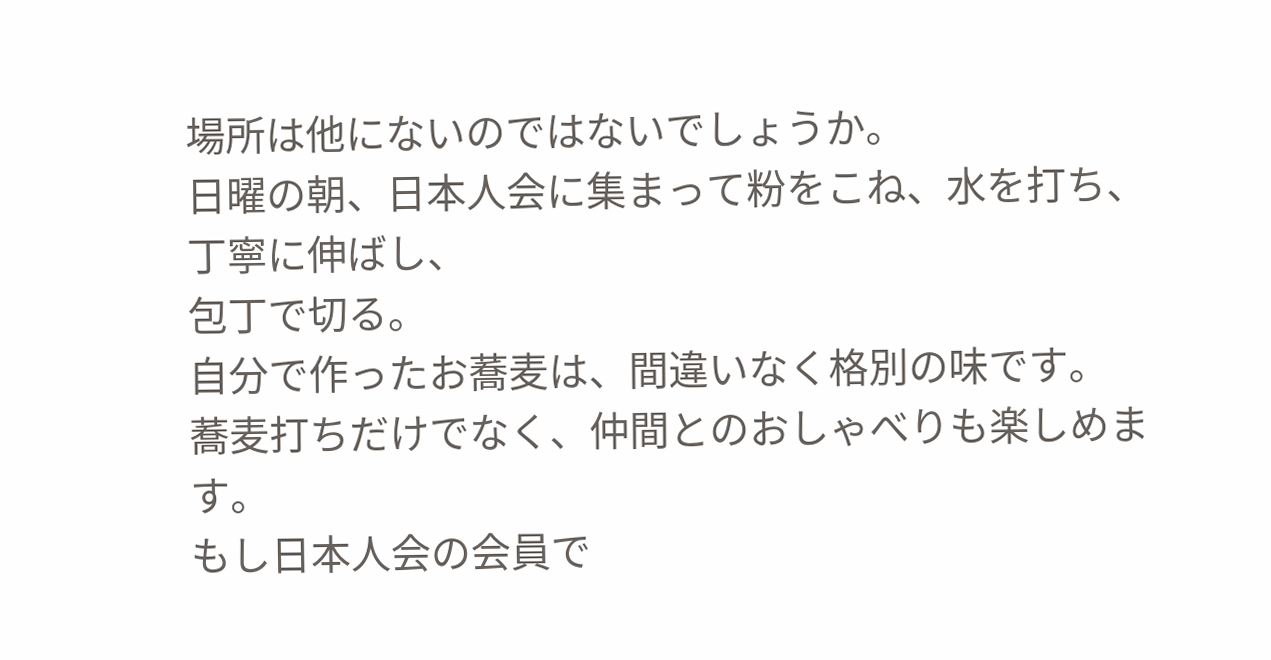場所は他にないのではないでしょうか。
日曜の朝、日本人会に集まって粉をこね、水を打ち、丁寧に伸ばし、
包丁で切る。
自分で作ったお蕎麦は、間違いなく格別の味です。
蕎麦打ちだけでなく、仲間とのおしゃべりも楽しめます。
もし日本人会の会員で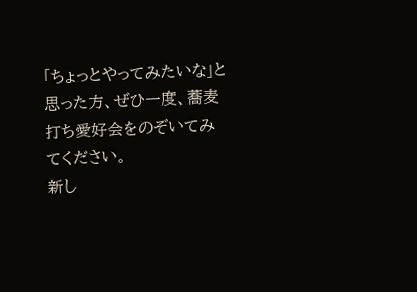「ちょっとやってみたいな」と思った方、ぜひ一度、蕎麦打ち愛好会をのぞいてみてください。
新し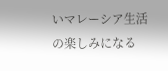いマレーシア生活の楽しみになる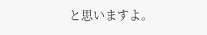と思いますよ。